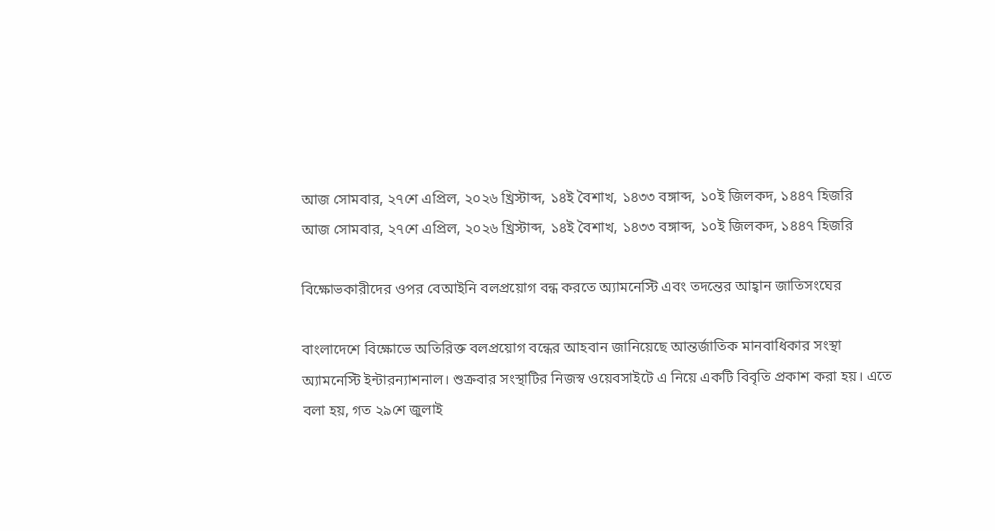আজ সোমবার, ২৭শে এপ্রিল, ২০২৬ খ্রিস্টাব্দ, ১৪ই বৈশাখ, ১৪৩৩ বঙ্গাব্দ, ১০ই জিলকদ, ১৪৪৭ হিজরি
আজ সোমবার, ২৭শে এপ্রিল, ২০২৬ খ্রিস্টাব্দ, ১৪ই বৈশাখ, ১৪৩৩ বঙ্গাব্দ, ১০ই জিলকদ, ১৪৪৭ হিজরি

বিক্ষোভকারীদের ওপর বেআইনি বলপ্রয়োগ বন্ধ করতে অ্যামনেস্টি এবং তদন্তের আহ্বান জাতিসংঘের

বাংলাদেশে বিক্ষোভে অতিরিক্ত বলপ্রয়োগ বন্ধের আহবান জানিয়েছে আন্তর্জাতিক মানবাধিকার সংস্থা অ্যামনেস্টি ইন্টারন্যাশনাল। শুক্রবার সংস্থাটির নিজস্ব ওয়েবসাইটে এ নিয়ে একটি বিবৃতি প্রকাশ করা হয়। এতে বলা হয়, গত ২৯শে জুলাই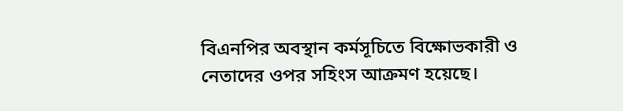বিএনপির অবস্থান কর্মসূচিতে বিক্ষোভকারী ও নেতাদের ওপর সহিংস আক্রমণ হয়েছে।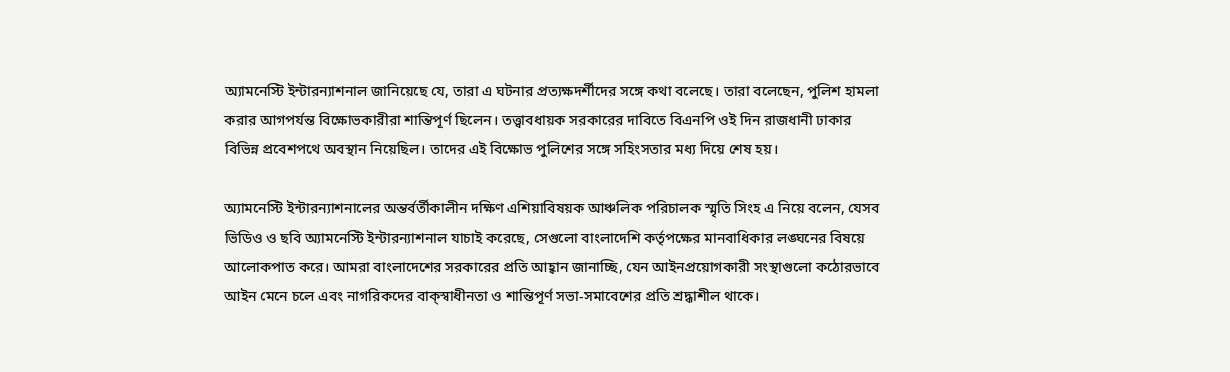অ্যামনেস্টি ইন্টারন্যাশনাল জানিয়েছে যে, তারা এ ঘটনার প্রত্যক্ষদর্শীদের সঙ্গে কথা বলেছে। তারা বলেছেন, পুলিশ হামলা করার আগপর্যন্ত বিক্ষোভকারীরা শান্তিপূর্ণ ছিলেন। তত্ত্বাবধায়ক সরকারের দাবিতে বিএনপি ওই দিন রাজধানী ঢাকার বিভিন্ন প্রবেশপথে অবস্থান নিয়েছিল। তাদের এই বিক্ষোভ পুলিশের সঙ্গে সহিংসতার মধ্য দিয়ে শেষ হয়।

অ্যামনেস্টি ইন্টারন্যাশনালের অন্তর্বর্তীকালীন দক্ষিণ এশিয়াবিষয়ক আঞ্চলিক পরিচালক স্মৃতি সিংহ এ নিয়ে বলেন, যেসব ভিডিও ও ছবি অ্যামনেস্টি ইন্টারন্যাশনাল যাচাই করেছে, সেগুলো বাংলাদেশি কর্তৃপক্ষের মানবাধিকার লঙ্ঘনের বিষয়ে আলোকপাত করে। আমরা বাংলাদেশের সরকারের প্রতি আহ্বান জানাচ্ছি, যেন আইনপ্রয়োগকারী সংস্থাগুলো কঠোরভাবে আইন মেনে চলে এবং নাগরিকদের বাক্‌স্বাধীনতা ও শান্তিপূর্ণ সভা-সমাবেশের প্রতি শ্রদ্ধাশীল থাকে।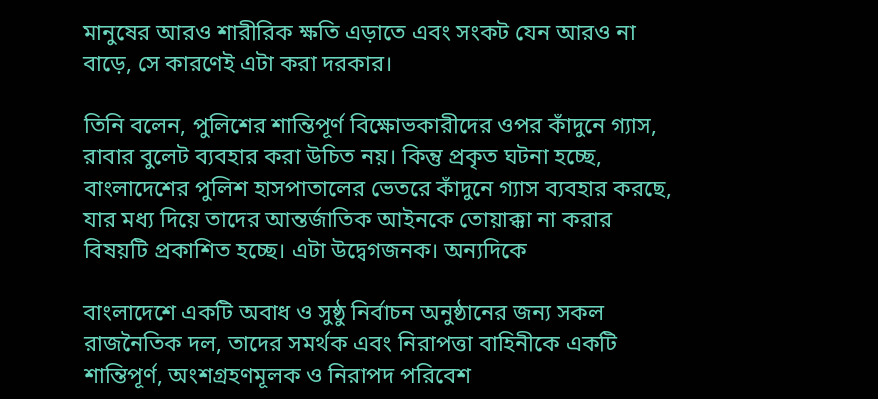মানুষের আরও শারীরিক ক্ষতি এড়াতে এবং সংকট যেন আরও না বাড়ে, সে কারণেই এটা করা দরকার।

তিনি বলেন, পুলিশের শান্তিপূর্ণ বিক্ষোভকারীদের ওপর কাঁদুনে গ্যাস, রাবার বুলেট ব্যবহার করা উচিত নয়। কিন্তু প্রকৃত ঘটনা হচ্ছে, বাংলাদেশের পুলিশ হাসপাতালের ভেতরে কাঁদুনে গ্যাস ব্যবহার করছে, যার মধ্য দিয়ে তাদের আন্তর্জাতিক আইনকে তোয়াক্কা না করার বিষয়টি প্রকাশিত হচ্ছে। এটা উদ্বেগজনক। অন্যদিকে

বাংলাদেশে একটি অবাধ ও সুষ্ঠু নির্বাচন অনুষ্ঠানের জন্য সকল রাজনৈতিক দল, তাদের সমর্থক এবং নিরাপত্তা বাহিনীকে একটি শান্তিপূর্ণ, অংশগ্রহণমূলক ও নিরাপদ পরিবেশ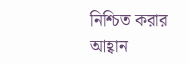নিশ্চিত করার আহ্বান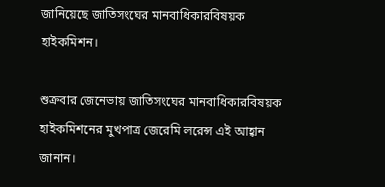জানিয়েছে জাতিসংঘের মানবাধিকারবিষয়ক হাইকমিশন।

শুক্রবার জেনেভায় জাতিসংঘের মানবাধিকারবিষয়ক হাইকমিশনের মুখপাত্র জেরেমি লরেন্স এই আহ্বান জানান।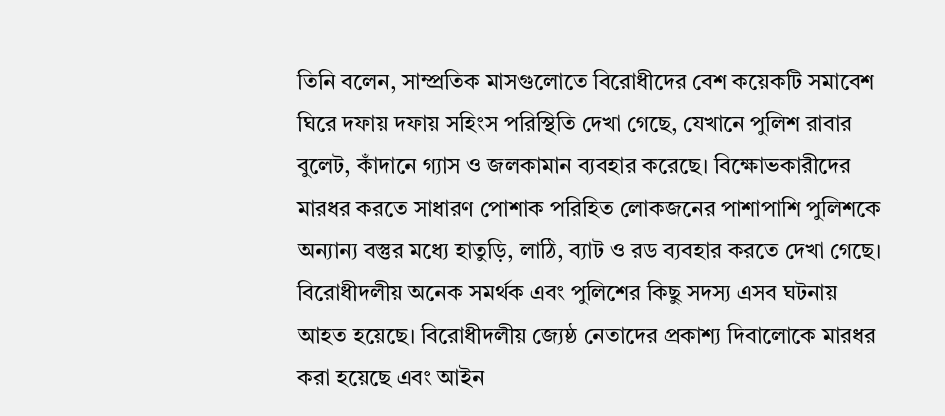তিনি বলেন, সাম্প্রতিক মাসগুলোতে বিরোধীদের বেশ কয়েকটি সমাবেশ ঘিরে দফায় দফায় সহিংস পরিস্থিতি দেখা গেছে, যেখানে পুলিশ রাবার বুলেট, কাঁদানে গ্যাস ও জলকামান ব্যবহার করেছে। বিক্ষোভকারীদের মারধর করতে সাধারণ পোশাক পরিহিত লোকজনের পাশাপাশি পুলিশকে অন্যান্য বস্তুর মধ্যে হাতুড়ি, লাঠি, ব্যাট ও রড ব্যবহার করতে দেখা গেছে। বিরোধীদলীয় অনেক সমর্থক এবং পুলিশের কিছু সদস্য এসব ঘটনায় আহত হয়েছে। বিরোধীদলীয় জ্যেষ্ঠ নেতাদের প্রকাশ্য দিবালোকে মারধর করা হয়েছে এবং আইন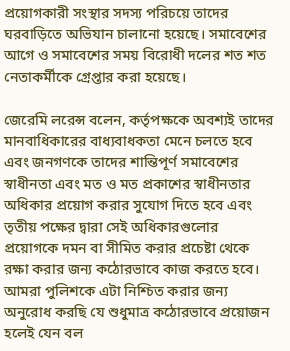প্রয়োগকারী সংস্থার সদস্য পরিচয়ে তাদের ঘরবাড়িতে অভিযান চালানো হয়েছে। সমাবেশের আগে ও সমাবেশের সময় বিরোধী দলের শত শত নেতাকর্মীকে গ্রেপ্তার করা হয়েছে।

জেরেমি লরেন্স বলেন, কর্তৃপক্ষকে অবশ্যই তাদের মানবাধিকারের বাধ্যবাধকতা মেনে চলতে হবে এবং জনগণকে তাদের শান্তিপূর্ণ সমাবেশের স্বাধীনতা এবং মত ও মত প্রকাশের স্বাধীনতার অধিকার প্রয়োগ করার সুযোগ দিতে হবে এবং তৃতীয় পক্ষের দ্বারা সেই অধিকারগুলোর প্রয়োগকে দমন বা সীমিত করার প্রচেষ্টা থেকে রক্ষা করার জন্য কঠোরভাবে কাজ করতে হবে। আমরা পুলিশকে এটা নিশ্চিত করার জন্য অনুরোধ করছি যে শুধুমাত্র কঠোরভাবে প্রয়োজন হলেই যেন বল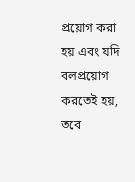প্রয়োগ করা হয় এবং যদি বলপ্রয়োগ করতেই হয়, তবে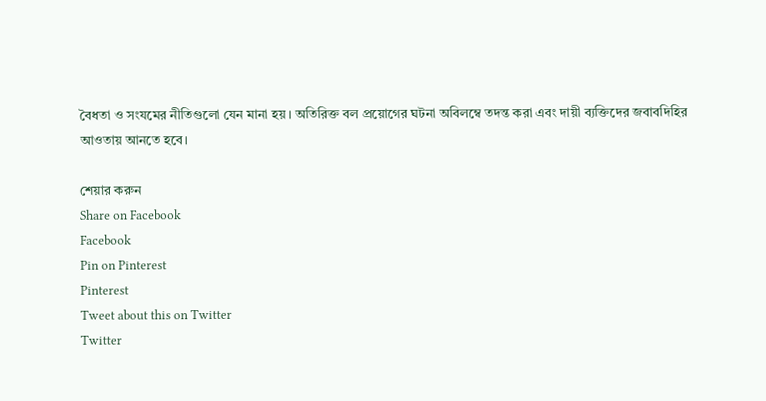বৈধতা ও সংযমের নীতিগুলো যেন মানা হয়। অতিরিক্ত বল প্রয়োগের ঘটনা অবিলম্বে তদন্ত করা এবং দায়ী ব্যক্তিদের জবাবদিহির আওতায় আনতে হবে।

শেয়ার করুন
Share on Facebook
Facebook
Pin on Pinterest
Pinterest
Tweet about this on Twitter
Twitter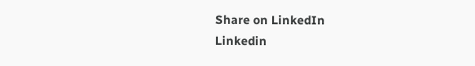Share on LinkedIn
Linkedin